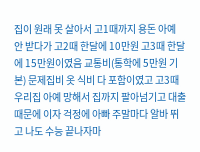집이 원래 못 살아서 고1때까지 용돈 아예 안 받다가 고2때 한달에 10만원 고3때 한달에 15만원이였음 교통비(통학에 5만원 기본) 문제집비 옷 식비 다 포함이였고 고3때 우리집 아예 망해서 집까지 팔아넘기고 대출 때문에 이자 걱정에 아빠 주말마다 알바 뛰고 나도 수능 끝나자마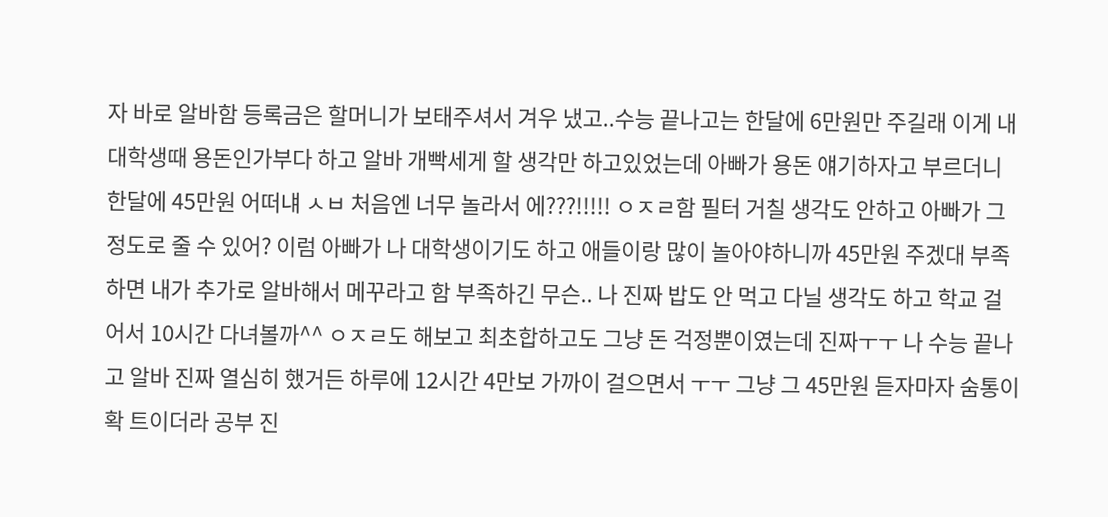자 바로 알바함 등록금은 할머니가 보태주셔서 겨우 냈고..수능 끝나고는 한달에 6만원만 주길래 이게 내 대학생때 용돈인가부다 하고 알바 개빡세게 할 생각만 하고있었는데 아빠가 용돈 얘기하자고 부르더니 한달에 45만원 어떠냬 ㅅㅂ 처음엔 너무 놀라서 에???!!!!! ㅇㅈㄹ함 필터 거칠 생각도 안하고 아빠가 그 정도로 줄 수 있어? 이럼 아빠가 나 대학생이기도 하고 애들이랑 많이 놀아야하니까 45만원 주겠대 부족하면 내가 추가로 알바해서 메꾸라고 함 부족하긴 무슨.. 나 진짜 밥도 안 먹고 다닐 생각도 하고 학교 걸어서 10시간 다녀볼까^^ ㅇㅈㄹ도 해보고 최초합하고도 그냥 돈 걱정뿐이였는데 진짜ㅜㅜ 나 수능 끝나고 알바 진짜 열심히 했거든 하루에 12시간 4만보 가까이 걸으면서 ㅜㅜ 그냥 그 45만원 듣자마자 숨통이 확 트이더라 공부 진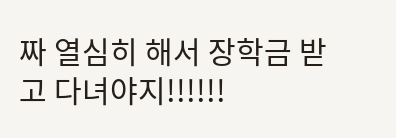짜 열심히 해서 장학금 받고 다녀야지!!!!!!